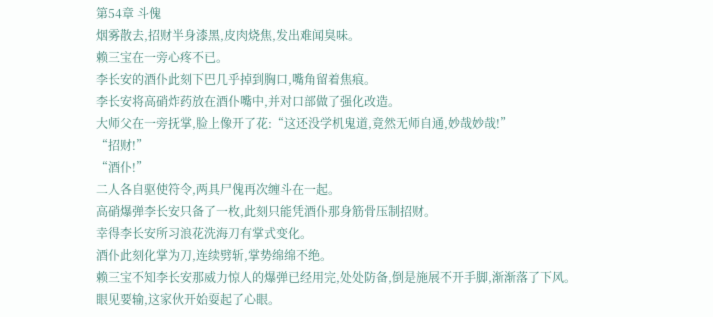第54章 斗傀
烟雾散去,招财半身漆黑,皮肉烧焦,发出难闻臭味。
赖三宝在一旁心疼不已。
李长安的酒仆此刻下巴几乎掉到胸口,嘴角留着焦痕。
李长安将高硝炸药放在酒仆嘴中,并对口部做了强化改造。
大师父在一旁抚掌,脸上像开了花:“这还没学机鬼道,竟然无师自通,妙哉妙哉!”
“招财!”
“酒仆!”
二人各自驱使符令,两具尸傀再次缠斗在一起。
高硝爆弹李长安只备了一枚,此刻只能凭酒仆那身筋骨压制招财。
幸得李长安所习浪花洗海刀有掌式变化。
酒仆此刻化掌为刀,连续劈斩,掌势绵绵不绝。
赖三宝不知李长安那威力惊人的爆弹已经用完,处处防备,倒是施展不开手脚,渐渐落了下风。
眼见要输,这家伙开始耍起了心眼。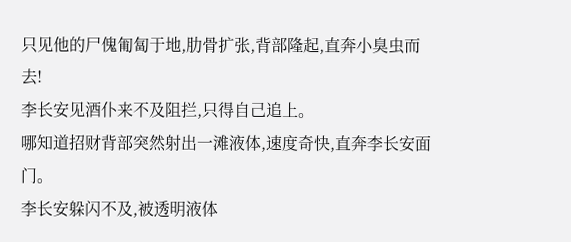只见他的尸傀匍匐于地,肋骨扩张,背部隆起,直奔小臭虫而去!
李长安见酒仆来不及阻拦,只得自己追上。
哪知道招财背部突然射出一滩液体,速度奇快,直奔李长安面门。
李长安躲闪不及,被透明液体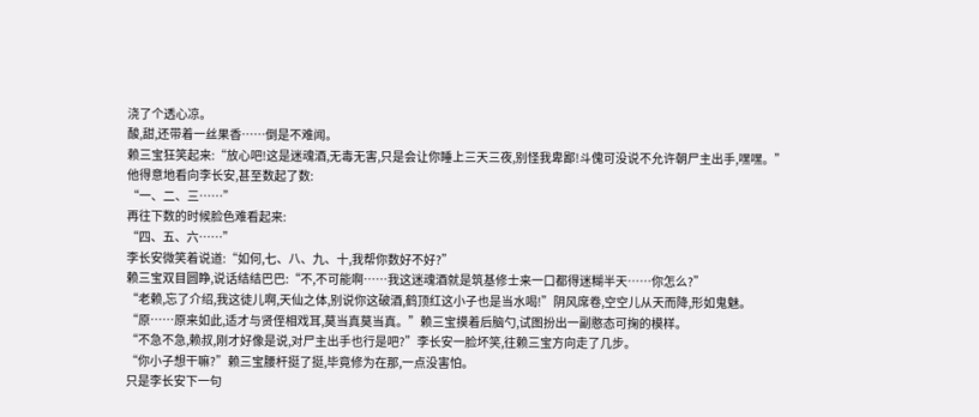浇了个透心凉。
酸,甜,还带着一丝果香……倒是不难闻。
赖三宝狂笑起来:“放心吧!这是迷魂酒,无毒无害,只是会让你睡上三天三夜,别怪我卑鄙!斗傀可没说不允许朝尸主出手,嘿嘿。”
他得意地看向李长安,甚至数起了数:
“一、二、三……”
再往下数的时候脸色难看起来:
“四、五、六……”
李长安微笑着说道:“如何,七、八、九、十,我帮你数好不好?”
赖三宝双目圆睁,说话结结巴巴:“不,不可能啊……我这迷魂酒就是筑基修士来一口都得迷糊半天……你怎么?”
“老赖,忘了介绍,我这徒儿啊,天仙之体,别说你这破酒,鹤顶红这小子也是当水喝!”阴风席卷,空空儿从天而降,形如鬼魅。
“原……原来如此,适才与贤侄相戏耳,莫当真莫当真。”赖三宝摸着后脑勺,试图扮出一副憨态可掬的模样。
“不急不急,赖叔,刚才好像是说,对尸主出手也行是吧?”李长安一脸坏笑,往赖三宝方向走了几步。
“你小子想干嘛?”赖三宝腰杆挺了挺,毕竟修为在那,一点没害怕。
只是李长安下一句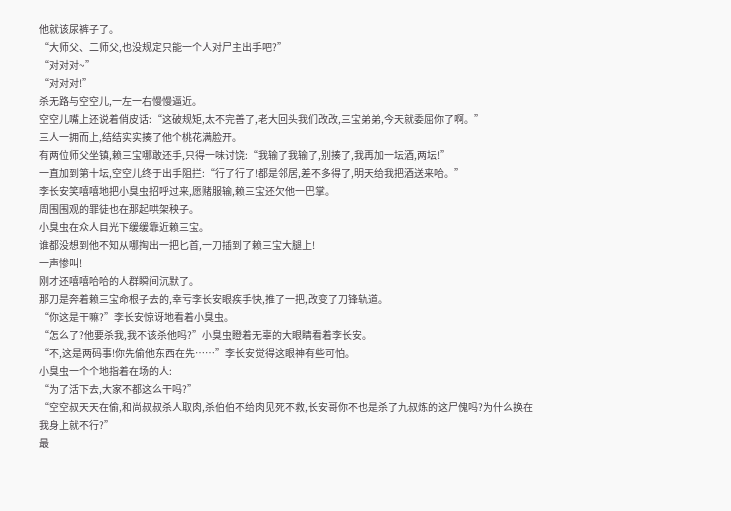他就该尿裤子了。
“大师父、二师父,也没规定只能一个人对尸主出手吧?”
“对对对~”
“对对对!”
杀无路与空空儿,一左一右慢慢逼近。
空空儿嘴上还说着俏皮话:“这破规矩,太不完善了,老大回头我们改改,三宝弟弟,今天就委屈你了啊。”
三人一拥而上,结结实实揍了他个桃花满脸开。
有两位师父坐镇,赖三宝哪敢还手,只得一味讨饶:“我输了我输了,别揍了,我再加一坛酒,两坛!”
一直加到第十坛,空空儿终于出手阻拦:“行了行了!都是邻居,差不多得了,明天给我把酒送来哈。”
李长安笑嘻嘻地把小臭虫招呼过来,愿赌服输,赖三宝还欠他一巴掌。
周围围观的罪徒也在那起哄架秧子。
小臭虫在众人目光下缓缓靠近赖三宝。
谁都没想到他不知从哪掏出一把匕首,一刀插到了赖三宝大腿上!
一声惨叫!
刚才还嘻嘻哈哈的人群瞬间沉默了。
那刀是奔着赖三宝命根子去的,幸亏李长安眼疾手快,推了一把,改变了刀锋轨道。
“你这是干嘛?”李长安惊讶地看着小臭虫。
“怎么了?他要杀我,我不该杀他吗?”小臭虫瞪着无辜的大眼睛看着李长安。
“不,这是两码事!你先偷他东西在先……”李长安觉得这眼神有些可怕。
小臭虫一个个地指着在场的人:
“为了活下去,大家不都这么干吗?”
“空空叔天天在偷,和尚叔叔杀人取肉,杀伯伯不给肉见死不救,长安哥你不也是杀了九叔炼的这尸傀吗?为什么换在我身上就不行?”
最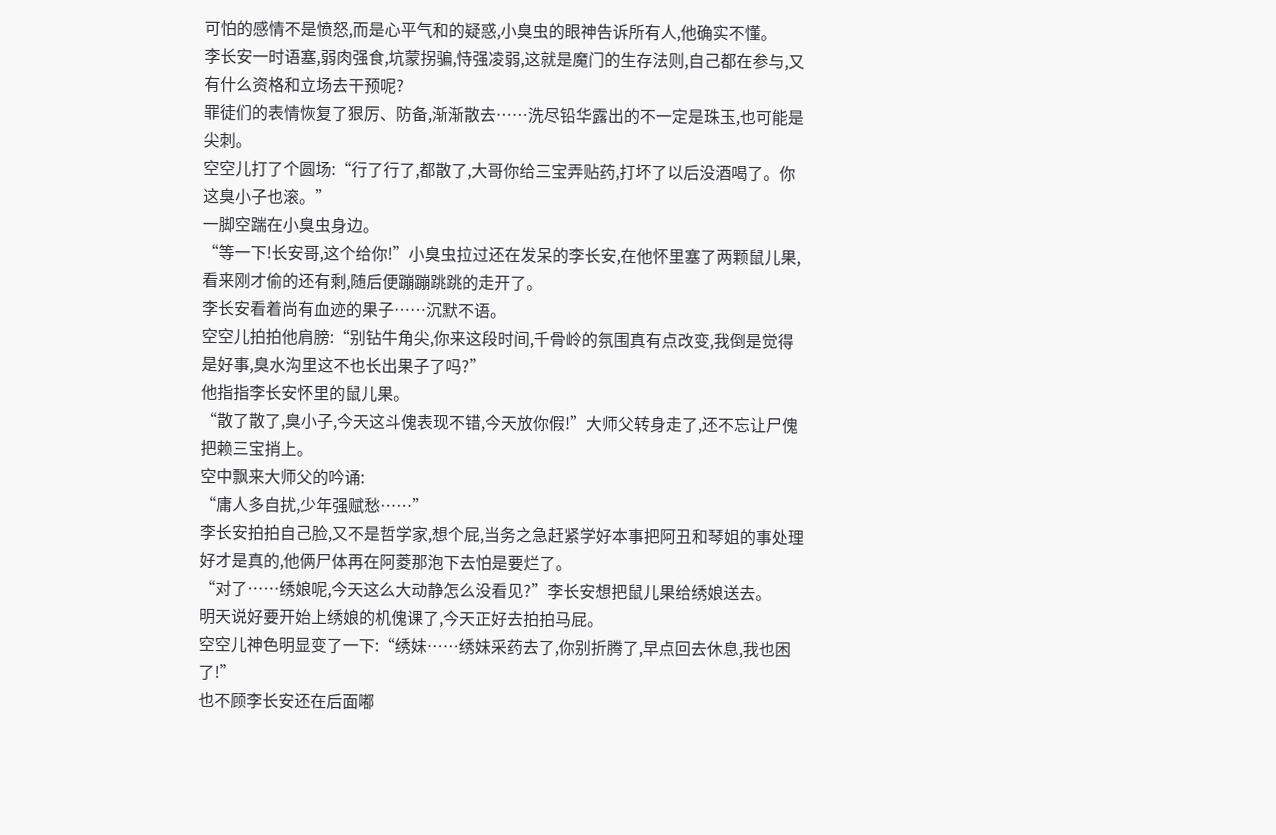可怕的感情不是愤怒,而是心平气和的疑惑,小臭虫的眼神告诉所有人,他确实不懂。
李长安一时语塞,弱肉强食,坑蒙拐骗,恃强凌弱,这就是魔门的生存法则,自己都在参与,又有什么资格和立场去干预呢?
罪徒们的表情恢复了狠厉、防备,渐渐散去……洗尽铅华露出的不一定是珠玉,也可能是尖刺。
空空儿打了个圆场:“行了行了,都散了,大哥你给三宝弄贴药,打坏了以后没酒喝了。你这臭小子也滚。”
一脚空踹在小臭虫身边。
“等一下!长安哥,这个给你!”小臭虫拉过还在发呆的李长安,在他怀里塞了两颗鼠儿果,看来刚才偷的还有剩,随后便蹦蹦跳跳的走开了。
李长安看着尚有血迹的果子……沉默不语。
空空儿拍拍他肩膀:“别钻牛角尖,你来这段时间,千骨岭的氛围真有点改变,我倒是觉得是好事,臭水沟里这不也长出果子了吗?”
他指指李长安怀里的鼠儿果。
“散了散了,臭小子,今天这斗傀表现不错,今天放你假!”大师父转身走了,还不忘让尸傀把赖三宝捎上。
空中飘来大师父的吟诵:
“庸人多自扰,少年强赋愁……”
李长安拍拍自己脸,又不是哲学家,想个屁,当务之急赶紧学好本事把阿丑和琴姐的事处理好才是真的,他俩尸体再在阿菱那泡下去怕是要烂了。
“对了……绣娘呢,今天这么大动静怎么没看见?”李长安想把鼠儿果给绣娘送去。
明天说好要开始上绣娘的机傀课了,今天正好去拍拍马屁。
空空儿神色明显变了一下:“绣妹……绣妹采药去了,你别折腾了,早点回去休息,我也困了!”
也不顾李长安还在后面嘟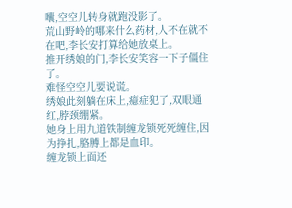囔,空空儿转身就跑没影了。
荒山野岭的哪来什么药材,人不在就不在吧,李长安打算给她放桌上。
推开绣娘的门,李长安笑容一下子僵住了。
难怪空空儿要说谎。
绣娘此刻躺在床上,癔症犯了,双眼通红,脖颈绷紧。
她身上用九道铁制缠龙锁死死缠住,因为挣扎,胳膊上都是血印。
缠龙锁上面还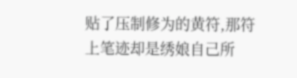贴了压制修为的黄符,那符上笔迹却是绣娘自己所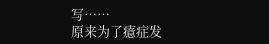写……
原来为了癔症发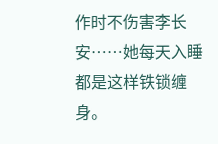作时不伤害李长安……她每天入睡都是这样铁锁缠身。